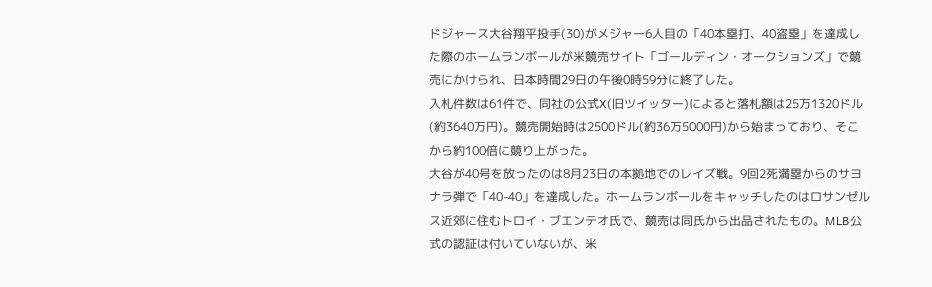ドジャース大谷翔平投手(30)がメジャー6人目の「40本塁打、40盗塁」を達成した際のホームランボールが米競売サイト「ゴールディン・オークションズ」で競売にかけられ、日本時間29日の午後0時59分に終了した。
入札件数は61件で、同社の公式X(旧ツイッター)によると落札額は25万1320ドル(約3640万円)。競売開始時は2500ドル(約36万5000円)から始まっており、そこから約100倍に競り上がった。
大谷が40号を放ったのは8月23日の本拠地でのレイズ戦。9回2死満塁からのサヨナラ弾で「40-40」を達成した。ホームランボールをキャッチしたのはロサンゼルス近郊に住むトロイ・ブエンテオ氏で、競売は同氏から出品されたもの。MLB公式の認証は付いていないが、米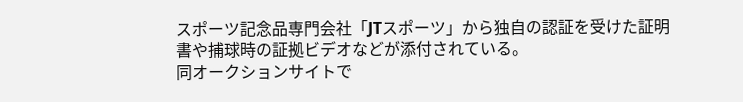スポーツ記念品専門会社「JTスポーツ」から独自の認証を受けた証明書や捕球時の証拠ビデオなどが添付されている。
同オークションサイトで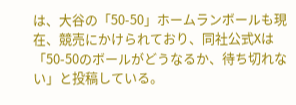は、大谷の「50-50」ホームランボールも現在、競売にかけられており、同社公式Xは「50-50のボールがどうなるか、待ち切れない」と投稿している。